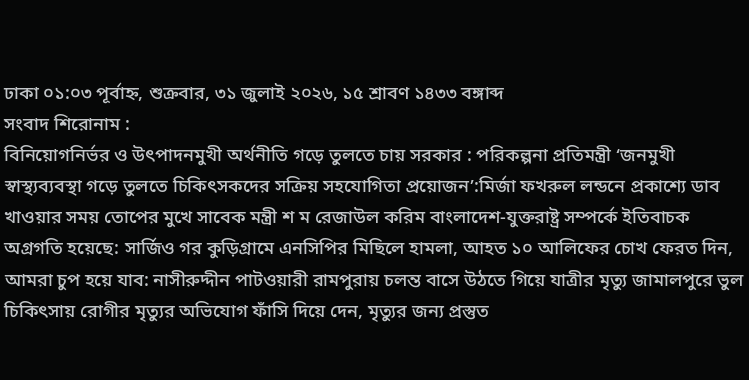ঢাকা ০১:০৩ পূর্বাহ্ন, শুক্রবার, ৩১ জুলাই ২০২৬, ১৫ শ্রাবণ ১৪৩৩ বঙ্গাব্দ
সংবাদ শিরোনাম :
বিনিয়োগনির্ভর ও উৎপাদনমুখী অর্থনীতি গড়ে তুলতে চায় সরকার : পরিকল্পনা প্রতিমন্ত্রী ‘জনমুখী স্বাস্থ্যব্যবস্থা গড়ে তুলতে চিকিৎসকদের সক্রিয় সহযোগিতা প্রয়োজন’:মির্জা ফখরুল লন্ডনে প্রকাশ্যে ডাব খাওয়ার সময় তোপের মুখে সাবেক মন্ত্রী শ ম রেজাউল করিম বাংলাদেশ-যুক্তরাষ্ট্র সম্পর্কে ইতিবাচক অগ্রগতি হয়েছে: সার্জিও গর কু‌ড়িগ্রা‌মে এন‌সি‌পির মি‌ছি‌লে হামলা, আহত ১০ আলিফের চোখ ফেরত দিন, আমরা চুপ হয়ে যাব: নাসীরুদ্দীন পাটওয়ারী রামপুরায় চলন্ত বাসে উঠতে গিয়ে যাত্রীর মৃত্যু জামালপুরে ভুল চিকিৎসায় রোগীর মৃত্যুর অভিযোগ ফাঁসি দিয়ে দেন, মৃত্যুর জন্য প্রস্তুত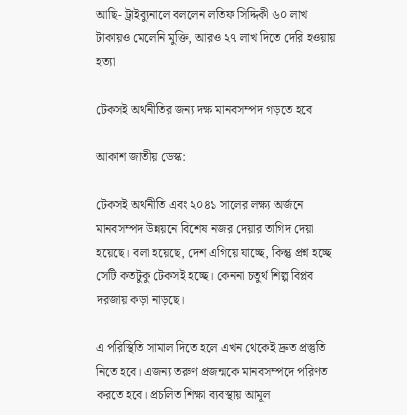আছি- ট্রাইব্যুনালে বললেন লতিফ সিদ্দিকী ৬০ লাখ টাকায়ও মেলেনি মুক্তি, আরও ২৭ লাখ দিতে দেরি হওয়ায় হত্যা

টেকসই অর্থনীতির জন্য দক্ষ মানবসম্পদ গড়তে হবে

আকাশ জাতীয় ডেস্ক:

টেকসই অর্থনীতি এবং ২০৪১ সালের লক্ষ্য অর্জনে মানবসম্পদ উন্নয়নে বিশেষ নজর দেয়ার তাগিদ দেয়া হয়েছে। বলা হয়েছে, দেশ এগিয়ে যাচ্ছে, কিন্তু প্রশ্ন হচ্ছে সেটি কতটুকু টেকসই হচ্ছে। কেননা চতুর্থ শিল্প বিপ্লব দরজায় কড়া নাড়ছে।

এ পরিস্থিতি সামাল দিতে হলে এখন থেকেই দ্রুত প্রস্তুতি নিতে হবে। এজন্য তরুণ প্রজন্মকে মানবসম্পদে পরিণত করতে হবে। প্রচলিত শিক্ষা ব্যবস্থায় আমূল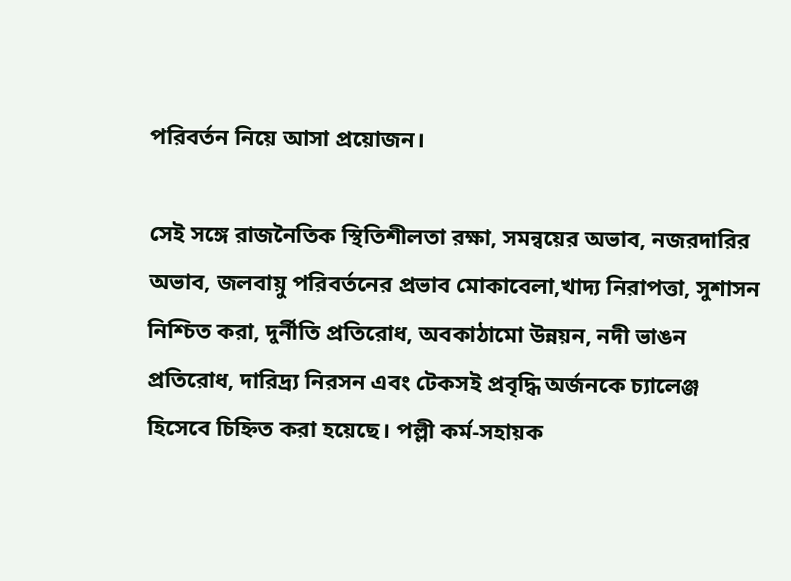পরিবর্তন নিয়ে আসা প্রয়োজন।

সেই সঙ্গে রাজনৈতিক স্থিতিশীলতা রক্ষা, সমন্বয়ের অভাব, নজরদারির অভাব, জলবায়ু পরিবর্তনের প্রভাব মোকাবেলা,খাদ্য নিরাপত্তা, সুশাসন নিশ্চিত করা, দুর্নীতি প্রতিরোধ, অবকাঠামো উন্নয়ন, নদী ভাঙন প্রতিরোধ, দারিদ্র্য নিরসন এবং টেকসই প্রবৃদ্ধি অর্জনকে চ্যালেঞ্জ হিসেবে চিহ্নিত করা হয়েছে। পল্লী কর্ম-সহায়ক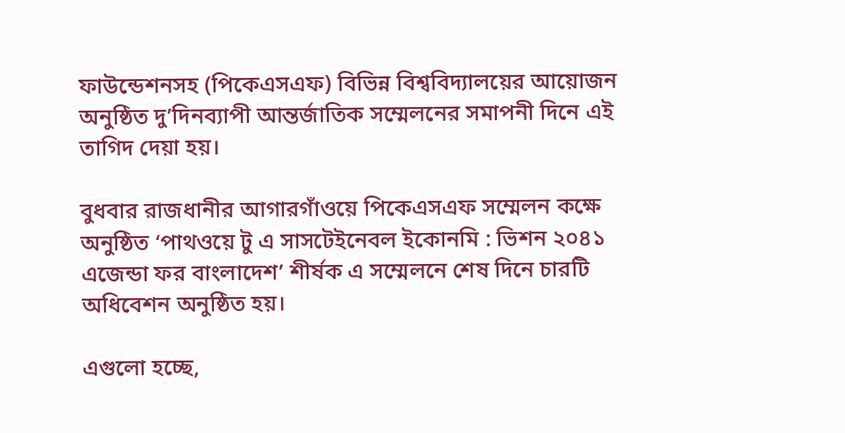ফাউন্ডেশনসহ (পিকেএসএফ) বিভিন্ন বিশ্ববিদ্যালয়ের আয়োজন অনুষ্ঠিত দু’দিনব্যাপী আন্তর্জাতিক সম্মেলনের সমাপনী দিনে এই তাগিদ দেয়া হয়।

বুধবার রাজধানীর আগারগাঁওয়ে পিকেএসএফ সম্মেলন কক্ষে অনুষ্ঠিত ‘পাথওয়ে টু এ সাসটেইনেবল ইকোনমি : ভিশন ২০৪১ এজেন্ডা ফর বাংলাদেশ’ শীর্ষক এ সম্মেলনে শেষ দিনে চারটি অধিবেশন অনুষ্ঠিত হয়।

এগুলো হচ্ছে,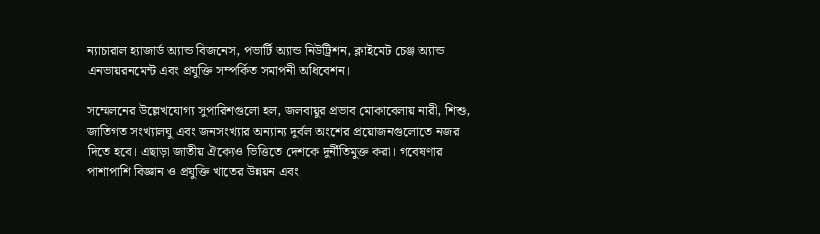ন্যাচারাল হ্যাজার্ড অ্যান্ড বিজনেস, পভার্টি অ্যান্ড নিউট্রিশন, ক্লাইমেট চেঞ্জ অ্যান্ড এনভায়রনমেন্ট এবং প্রযুক্তি সম্পর্কিত সমাপনী অধিবেশন।

সম্মেলনের উল্লেখযোগ্য সুপারিশগুলো হল, জলবায়ুর প্রভাব মোকাবেলায় নারী, শিশু, জাতিগত সংখ্যালঘু এবং জনসংখ্যার অন্যান্য দুর্বল অংশের প্রয়োজনগুলোতে নজর দিতে হবে। এছাড়া জাতীয় ঐক্যেও ভিত্তিতে দেশকে দুর্নীতিমুক্ত করা। গবেষণার পাশাপাশি বিজ্ঞান ও প্রযুক্তি খাতের উন্নয়ন এবং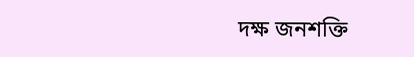দক্ষ জনশক্তি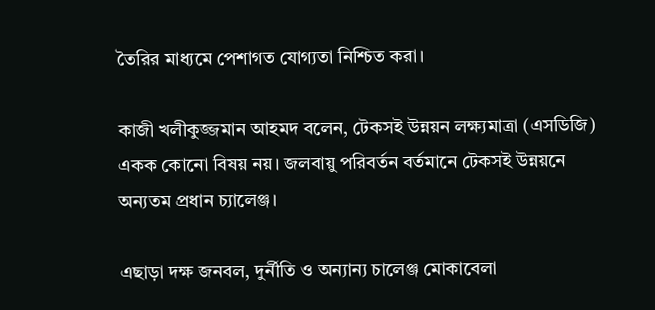তৈরির মাধ্যমে পেশাগত যোগ্যতা নিশ্চিত করা।

কাজী খলীকুজ্জমান আহমদ বলেন, টেকসই উন্নয়ন লক্ষ্যমাত্রা (এসডিজি) একক কোনো বিষয় নয়। জলবায়ু পরিবর্তন বর্তমানে টেকসই উন্নয়নে অন্যতম প্রধান চ্যালেঞ্জ।

এছাড়া দক্ষ জনবল, দুর্নীতি ও অন্যান্য চালেঞ্জ মোকাবেলা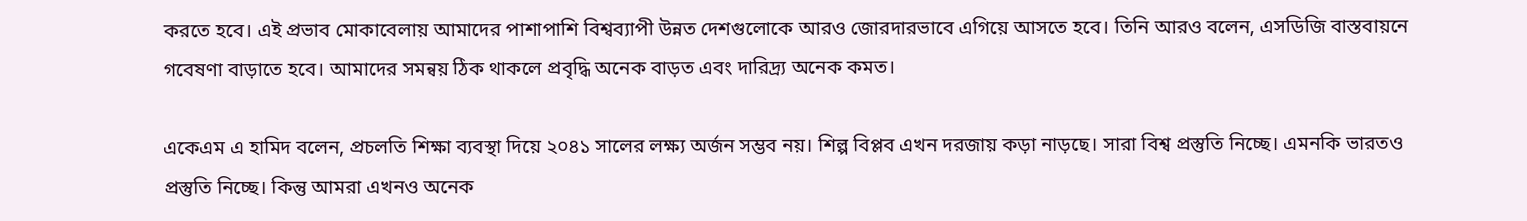করতে হবে। এই প্রভাব মোকাবেলায় আমাদের পাশাপাশি বিশ্বব্যাপী উন্নত দেশগুলোকে আরও জোরদারভাবে এগিয়ে আসতে হবে। তিনি আরও বলেন, এসডিজি বাস্তবায়নে গবেষণা বাড়াতে হবে। আমাদের সমন্বয় ঠিক থাকলে প্রবৃদ্ধি অনেক বাড়ত এবং দারিদ্র্য অনেক কমত।

একেএম এ হামিদ বলেন, প্রচলতি শিক্ষা ব্যবস্থা দিয়ে ২০৪১ সালের লক্ষ্য অর্জন সম্ভব নয়। শিল্প বিপ্লব এখন দরজায় কড়া নাড়ছে। সারা বিশ্ব প্রস্তুতি নিচ্ছে। এমনকি ভারতও প্রস্তুতি নিচ্ছে। কিন্তু আমরা এখনও অনেক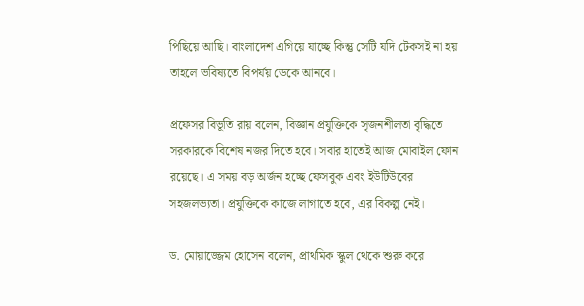পিছিয়ে আছি। বাংলাদেশ এগিয়ে যাচ্ছে কিন্তু সেটি যদি টেকসই না হয় তাহলে ভবিষ্যতে বিপর্যয় ডেকে আনবে।

প্রফেসর বিভূতি রায় বলেন, বিজ্ঞান প্রযুক্তিকে সৃজনশীলতা বৃদ্ধিতে সরকারকে বিশেষ নজর দিতে হবে। সবার হাতেই আজ মোবাইল ফোন রয়েছে। এ সময় বড় অর্জন হচ্ছে ফেসবুক এবং ইউটিউবের সহজলভ্যতা। প্রযুক্তিকে কাজে লাগাতে হবে, এর বিকল্প নেই।

ড. মোয়াজ্জেম হোসেন বলেন, প্রাথমিক স্কুল থেকে শুরু করে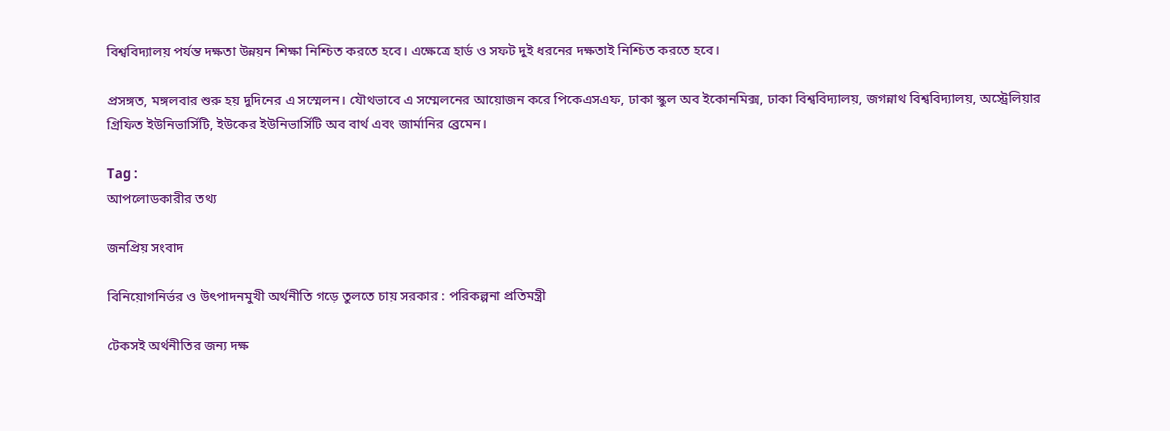বিশ্ববিদ্যালয় পর্যন্ত দক্ষতা উন্নয়ন শিক্ষা নিশ্চিত করতে হবে। এক্ষেত্রে হার্ড ও সফট দুই ধরনের দক্ষতাই নিশ্চিত করতে হবে।

প্রসঙ্গত, মঙ্গলবার শুরু হয় দুদিনের এ সস্মেলন। যৌথভাবে এ সম্মেলনের আয়োজন করে পিকেএসএফ, ঢাকা স্কুল অব ইকোনমিক্স, ঢাকা বিশ্ববিদ্যালয়, জগন্নাথ বিশ্ববিদ্যালয়, অস্ট্রেলিয়ার গ্রিফিত ইউনিভার্সিটি, ইউকের ইউনিভার্সিটি অব বার্থ এবং জার্মানির ব্রেমেন।

Tag :
আপলোডকারীর তথ্য

জনপ্রিয় সংবাদ

বিনিয়োগনির্ভর ও উৎপাদনমুখী অর্থনীতি গড়ে তুলতে চায় সরকার : পরিকল্পনা প্রতিমন্ত্রী

টেকসই অর্থনীতির জন্য দক্ষ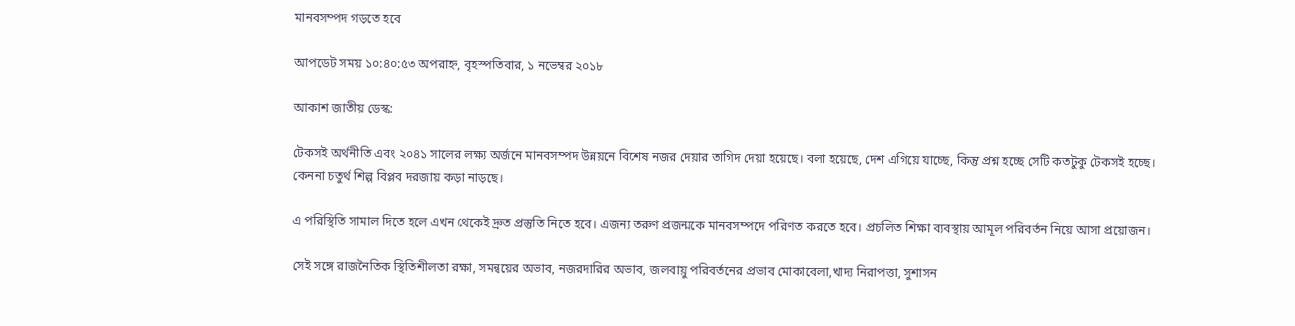মানবসম্পদ গড়তে হবে

আপডেট সময় ১০:৪০:৫৩ অপরাহ্ন, বৃহস্পতিবার, ১ নভেম্বর ২০১৮

আকাশ জাতীয় ডেস্ক:

টেকসই অর্থনীতি এবং ২০৪১ সালের লক্ষ্য অর্জনে মানবসম্পদ উন্নয়নে বিশেষ নজর দেয়ার তাগিদ দেয়া হয়েছে। বলা হয়েছে, দেশ এগিয়ে যাচ্ছে, কিন্তু প্রশ্ন হচ্ছে সেটি কতটুকু টেকসই হচ্ছে। কেননা চতুর্থ শিল্প বিপ্লব দরজায় কড়া নাড়ছে।

এ পরিস্থিতি সামাল দিতে হলে এখন থেকেই দ্রুত প্রস্তুতি নিতে হবে। এজন্য তরুণ প্রজন্মকে মানবসম্পদে পরিণত করতে হবে। প্রচলিত শিক্ষা ব্যবস্থায় আমূল পরিবর্তন নিয়ে আসা প্রয়োজন।

সেই সঙ্গে রাজনৈতিক স্থিতিশীলতা রক্ষা, সমন্বয়ের অভাব, নজরদারির অভাব, জলবায়ু পরিবর্তনের প্রভাব মোকাবেলা,খাদ্য নিরাপত্তা, সুশাসন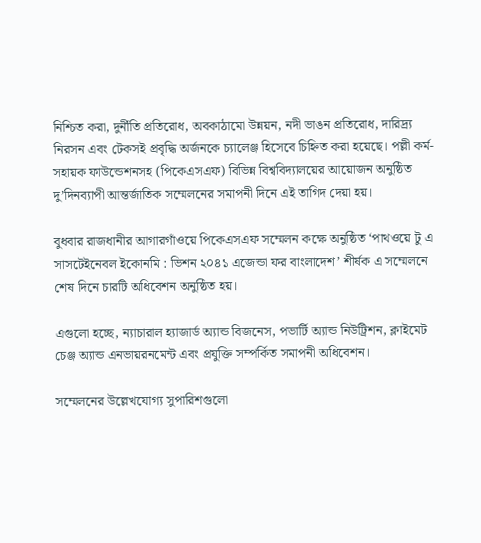নিশ্চিত করা, দুর্নীতি প্রতিরোধ, অবকাঠামো উন্নয়ন, নদী ভাঙন প্রতিরোধ, দারিদ্র্য নিরসন এবং টেকসই প্রবৃদ্ধি অর্জনকে চ্যালেঞ্জ হিসেবে চিহ্নিত করা হয়েছে। পল্লী কর্ম-সহায়ক ফাউন্ডেশনসহ (পিকেএসএফ) বিভিন্ন বিশ্ববিদ্যালয়ের আয়োজন অনুষ্ঠিত দু’দিনব্যাপী আন্তর্জাতিক সম্মেলনের সমাপনী দিনে এই তাগিদ দেয়া হয়।

বুধবার রাজধানীর আগারগাঁওয়ে পিকেএসএফ সম্মেলন কক্ষে অনুষ্ঠিত ‘পাথওয়ে টু এ সাসটেইনেবল ইকোনমি : ভিশন ২০৪১ এজেন্ডা ফর বাংলাদেশ’ শীর্ষক এ সম্মেলনে শেষ দিনে চারটি অধিবেশন অনুষ্ঠিত হয়।

এগুলো হচ্ছে, ন্যাচারাল হ্যাজার্ড অ্যান্ড বিজনেস, পভার্টি অ্যান্ড নিউট্রিশন, ক্লাইমেট চেঞ্জ অ্যান্ড এনভায়রনমেন্ট এবং প্রযুক্তি সম্পর্কিত সমাপনী অধিবেশন।

সম্মেলনের উল্লেখযোগ্য সুপারিশগুলো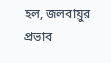হল, জলবায়ুর প্রভাব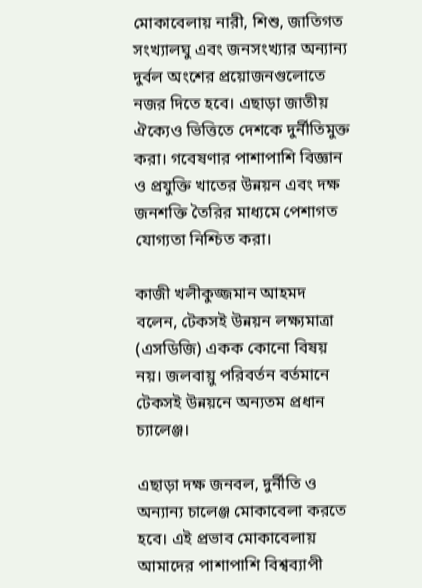মোকাবেলায় নারী, শিশু, জাতিগত সংখ্যালঘু এবং জনসংখ্যার অন্যান্য দুর্বল অংশের প্রয়োজনগুলোতে নজর দিতে হবে। এছাড়া জাতীয় ঐক্যেও ভিত্তিতে দেশকে দুর্নীতিমুক্ত করা। গবেষণার পাশাপাশি বিজ্ঞান ও প্রযুক্তি খাতের উন্নয়ন এবং দক্ষ জনশক্তি তৈরির মাধ্যমে পেশাগত যোগ্যতা নিশ্চিত করা।

কাজী খলীকুজ্জমান আহমদ বলেন, টেকসই উন্নয়ন লক্ষ্যমাত্রা (এসডিজি) একক কোনো বিষয় নয়। জলবায়ু পরিবর্তন বর্তমানে টেকসই উন্নয়নে অন্যতম প্রধান চ্যালেঞ্জ।

এছাড়া দক্ষ জনবল, দুর্নীতি ও অন্যান্য চালেঞ্জ মোকাবেলা করতে হবে। এই প্রভাব মোকাবেলায় আমাদের পাশাপাশি বিশ্বব্যাপী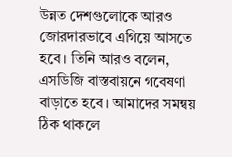উন্নত দেশগুলোকে আরও জোরদারভাবে এগিয়ে আসতে হবে। তিনি আরও বলেন, এসডিজি বাস্তবায়নে গবেষণা বাড়াতে হবে। আমাদের সমন্বয় ঠিক থাকলে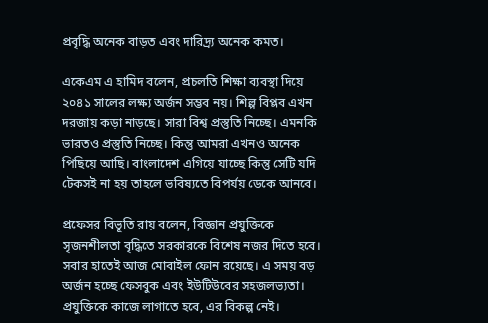প্রবৃদ্ধি অনেক বাড়ত এবং দারিদ্র্য অনেক কমত।

একেএম এ হামিদ বলেন, প্রচলতি শিক্ষা ব্যবস্থা দিয়ে ২০৪১ সালের লক্ষ্য অর্জন সম্ভব নয়। শিল্প বিপ্লব এখন দরজায় কড়া নাড়ছে। সারা বিশ্ব প্রস্তুতি নিচ্ছে। এমনকি ভারতও প্রস্তুতি নিচ্ছে। কিন্তু আমরা এখনও অনেক পিছিয়ে আছি। বাংলাদেশ এগিয়ে যাচ্ছে কিন্তু সেটি যদি টেকসই না হয় তাহলে ভবিষ্যতে বিপর্যয় ডেকে আনবে।

প্রফেসর বিভূতি রায় বলেন, বিজ্ঞান প্রযুক্তিকে সৃজনশীলতা বৃদ্ধিতে সরকারকে বিশেষ নজর দিতে হবে। সবার হাতেই আজ মোবাইল ফোন রয়েছে। এ সময় বড় অর্জন হচ্ছে ফেসবুক এবং ইউটিউবের সহজলভ্যতা। প্রযুক্তিকে কাজে লাগাতে হবে, এর বিকল্প নেই।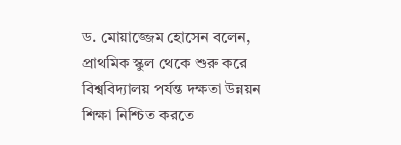ড. মোয়াজ্জেম হোসেন বলেন, প্রাথমিক স্কুল থেকে শুরু করে বিশ্ববিদ্যালয় পর্যন্ত দক্ষতা উন্নয়ন শিক্ষা নিশ্চিত করতে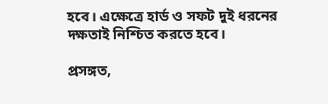হবে। এক্ষেত্রে হার্ড ও সফট দুই ধরনের দক্ষতাই নিশ্চিত করতে হবে।

প্রসঙ্গত,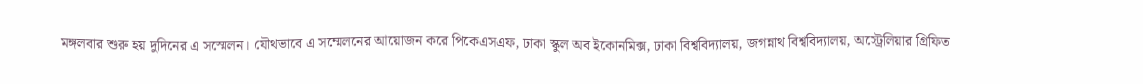মঙ্গলবার শুরু হয় দুদিনের এ সস্মেলন। যৌথভাবে এ সম্মেলনের আয়োজন করে পিকেএসএফ, ঢাকা স্কুল অব ইকোনমিক্স, ঢাকা বিশ্ববিদ্যালয়, জগন্নাথ বিশ্ববিদ্যালয়, অস্ট্রেলিয়ার গ্রিফিত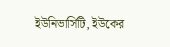ইউনিভার্সিটি, ইউকের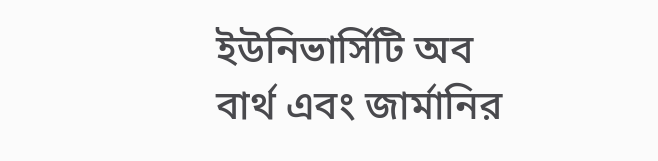ইউনিভার্সিটি অব বার্থ এবং জার্মানির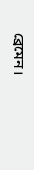ব্রেমেন।